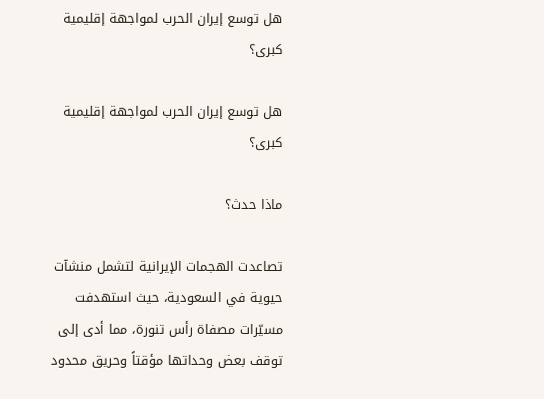هل توسع إيران الحرب لمواجهة إقليمية كبرى؟

هل توسع إيران الحرب لمواجهة إقليمية كبرى؟

ماذا حدث؟

تصاعدت الهجمات الإيرانية لتشمل منشآت حيوية في السعودية، حيث استهدفت مسيّرات مصفاة رأس تنورة، مما أدى إلى توقف بعض وحداتها مؤقتاً وحريق محدود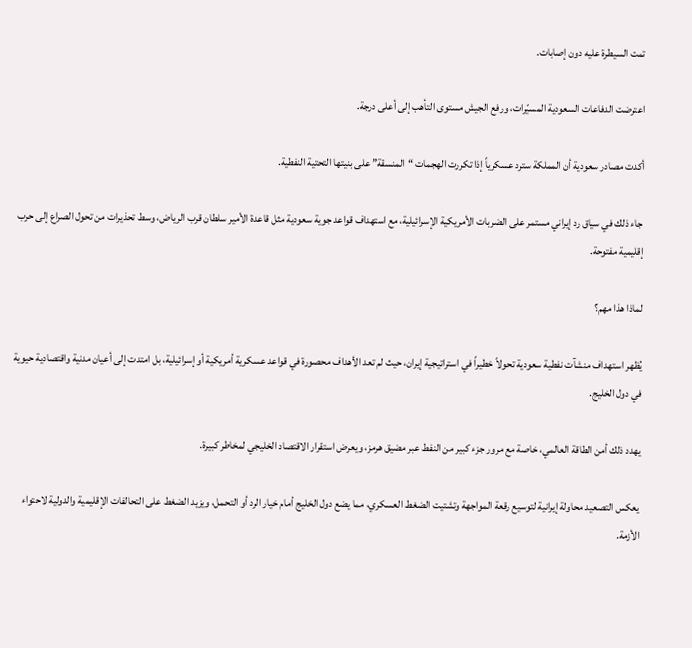تمت السيطرة عليه دون إصابات.

اعترضت الدفاعات السعودية المسيّرات، ورفع الجيش مستوى التأهب إلى أعلى درجة.

أكدت مصادر سعودية أن المملكة سترد عسكرياً إذا تكررت الهجمات “المنسقة” على بنيتها التحتية النفطية.

جاء ذلك في سياق رد إيراني مستمر على الضربات الأمريكية الإسرائيلية، مع استهداف قواعد جوية سعودية مثل قاعدة الأمير سلطان قرب الرياض، وسط تحذيرات من تحول الصراع إلى حرب إقليمية مفتوحة.

لماذا هذا مهم؟

يُظهر استهداف منشآت نفطية سعودية تحولاً خطيراً في استراتيجية إيران، حيث لم تعد الأهداف محصورة في قواعد عسكرية أمريكية أو إسرائيلية، بل امتدت إلى أعيان مدنية واقتصادية حيوية في دول الخليج.

يهدد ذلك أمن الطاقة العالمي، خاصة مع مرور جزء كبير من النفط عبر مضيق هرمز، ويعرض استقرار الاقتصاد الخليجي لمخاطر كبيرة.

يعكس التصعيد محاولة إيرانية لتوسيع رقعة المواجهة وتشتيت الضغط العسكري، مما يضع دول الخليج أمام خيار الرد أو التحمل، ويزيد الضغط على التحالفات الإقليمية والدولية لاحتواء الأزمة.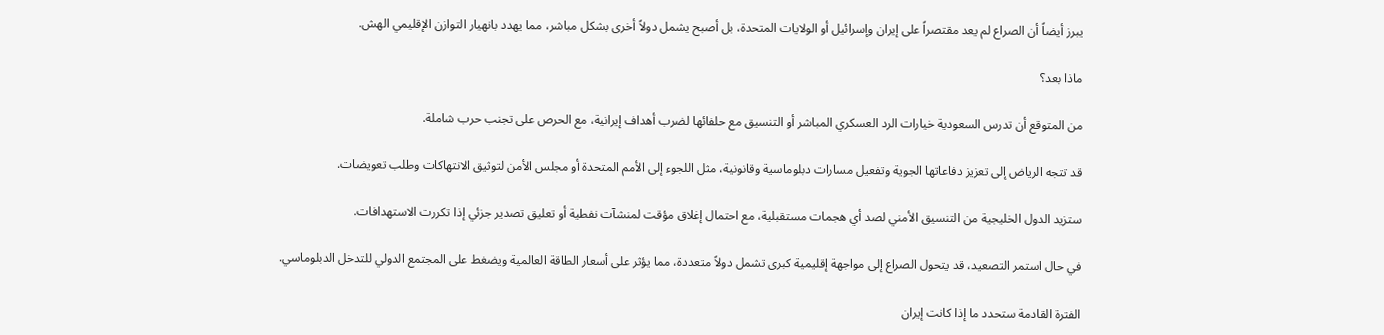يبرز أيضاً أن الصراع لم يعد مقتصراً على إيران وإسرائيل أو الولايات المتحدة، بل أصبح يشمل دولاً أخرى بشكل مباشر، مما يهدد بانهيار التوازن الإقليمي الهش.

ماذا بعد؟

من المتوقع أن تدرس السعودية خيارات الرد العسكري المباشر أو التنسيق مع حلفائها لضرب أهداف إيرانية، مع الحرص على تجنب حرب شاملة.

قد تتجه الرياض إلى تعزيز دفاعاتها الجوية وتفعيل مسارات دبلوماسية وقانونية، مثل اللجوء إلى الأمم المتحدة أو مجلس الأمن لتوثيق الانتهاكات وطلب تعويضات.

ستزيد الدول الخليجية من التنسيق الأمني لصد أي هجمات مستقبلية، مع احتمال إغلاق مؤقت لمنشآت نفطية أو تعليق تصدير جزئي إذا تكررت الاستهدافات.

في حال استمر التصعيد، قد يتحول الصراع إلى مواجهة إقليمية كبرى تشمل دولاً متعددة، مما يؤثر على أسعار الطاقة العالمية ويضغط على المجتمع الدولي للتدخل الدبلوماسي.

الفترة القادمة ستحدد ما إذا كانت إيران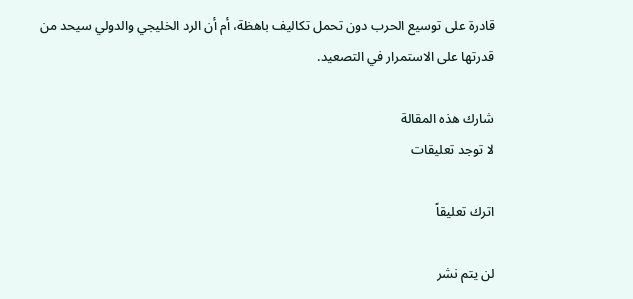قادرة على توسيع الحرب دون تحمل تكاليف باهظة، أم أن الرد الخليجي والدولي سيحد من قدرتها على الاستمرار في التصعيد.

شارك هذه المقالة
لا توجد تعليقات

اترك تعليقاً

لن يتم نشر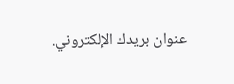عنوان بريدك الإلكتروني.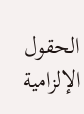الحقول الإلزامية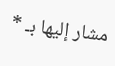مشار إليها بـ *